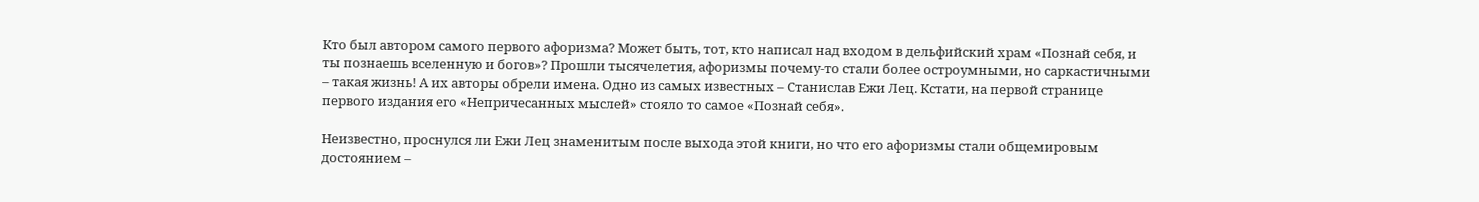Кто был автором самого первого афоризма? Может быть, тот, кто написал над входом в дельфийский храм «Познай себя, и ты познаешь вселенную и богов»? Прошли тысячелетия, афоризмы почему-то стали более остроумными, но саркастичными – такая жизнь! А их авторы обрели имена. Одно из самых известных – Станислав Ежи Лец. Кстати, на первой странице первого издания его «Непричесанных мыслей» стояло то самое «Познай себя».

Неизвестно, проснулся ли Ежи Лец знаменитым после выхода этой книги, но что его афоризмы стали общемировым достоянием –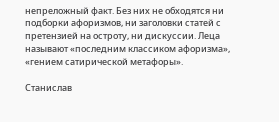непреложный факт. Без них не обходятся ни подборки афоризмов, ни заголовки статей с претензией на остроту, ни дискуссии. Леца называют «последним классиком афоризма», «гением сатирической метафоры».

Станислав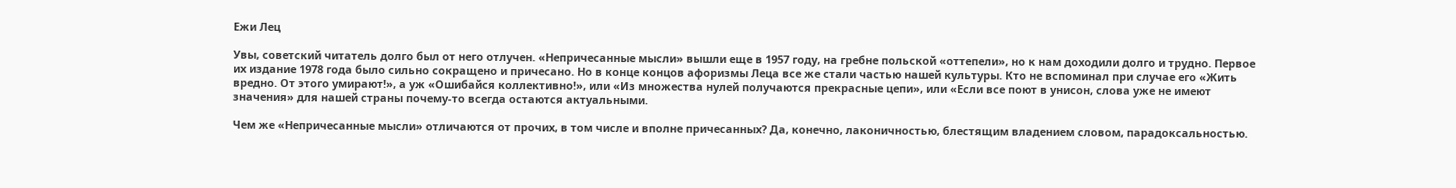Ежи Лец

Увы, советский читатель долго был от него отлучен. «Непричесанные мысли» вышли еще в 1957 году, на гребне польской «оттепели», но к нам доходили долго и трудно. Первое их издание 1978 года было сильно сокращено и причесано. Но в конце концов афоризмы Леца все же стали частью нашей культуры. Кто не вспоминал при случае его «Жить вредно. От этого умирают!», а уж «Ошибайся коллективно!», или «Из множества нулей получаются прекрасные цепи», или «Если все поют в унисон, слова уже не имеют значения» для нашей страны почему-то всегда остаются актуальными.

Чем же «Непричесанные мысли» отличаются от прочих, в том числе и вполне причесанных? Да, конечно, лаконичностью, блестящим владением словом, парадоксальностью.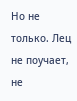Но не только. Лец не поучает, не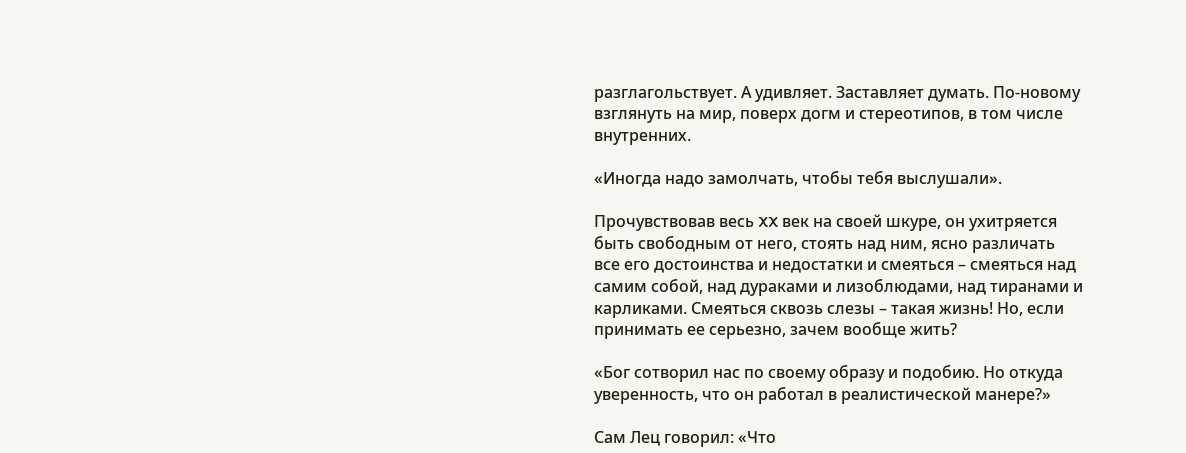разглагольствует. А удивляет. Заставляет думать. По-новому взглянуть на мир, поверх догм и стереотипов, в том числе внутренних.

«Иногда надо замолчать, чтобы тебя выслушали».

Прочувствовав весь XX век на своей шкуре, он ухитряется быть свободным от него, стоять над ним, ясно различать все его достоинства и недостатки и смеяться – смеяться над самим собой, над дураками и лизоблюдами, над тиранами и карликами. Смеяться сквозь слезы – такая жизнь! Но, если принимать ее серьезно, зачем вообще жить?

«Бог сотворил нас по своему образу и подобию. Но откуда уверенность, что он работал в реалистической манере?»

Сам Лец говорил: «Что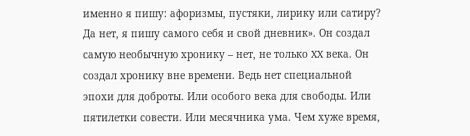именно я пишу: афоризмы, пустяки, лирику или сатиру? Да нет, я пишу самого себя и свой дневник». Он создал самую необычную хронику – нет, не только XX века. Он создал хронику вне времени. Ведь нет специальной эпохи для доброты. Или особого века для свободы. Или пятилетки совести. Или месячника ума. Чем хуже время,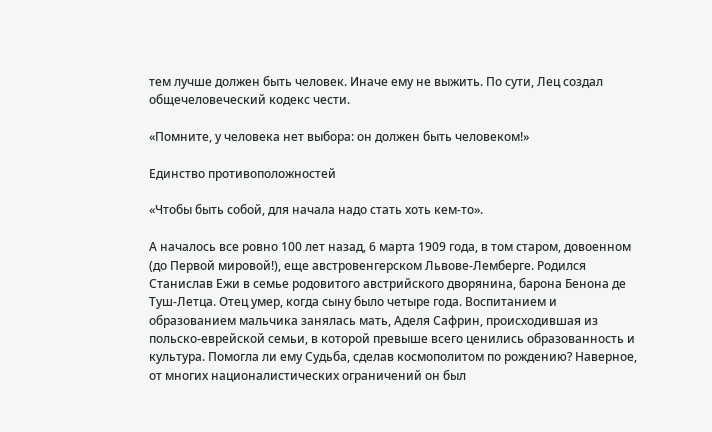тем лучше должен быть человек. Иначе ему не выжить. По сути, Лец создал общечеловеческий кодекс чести.

«Помните, у человека нет выбора: он должен быть человеком!»

Единство противоположностей

«Чтобы быть собой, для начала надо стать хоть кем-то».

А началось все ровно 100 лет назад, 6 марта 1909 года, в том старом, довоенном (до Первой мировой!), еще австровенгерском Львове-Лемберге. Родился Станислав Ежи в семье родовитого австрийского дворянина, барона Бенона де Туш-Летца. Отец умер, когда сыну было четыре года. Воспитанием и образованием мальчика занялась мать, Аделя Сафрин, происходившая из польско-еврейской семьи, в которой превыше всего ценились образованность и культура. Помогла ли ему Судьба, сделав космополитом по рождению? Наверное, от многих националистических ограничений он был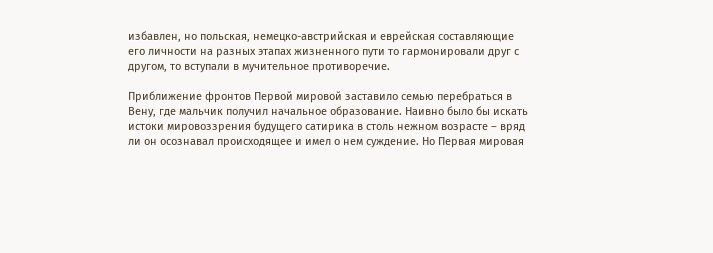избавлен, но польская, немецко-австрийская и еврейская составляющие его личности на разных этапах жизненного пути то гармонировали друг с другом, то вступали в мучительное противоречие.

Приближение фронтов Первой мировой заставило семью перебраться в Вену, где мальчик получил начальное образование. Наивно было бы искать истоки мировоззрения будущего сатирика в столь нежном возрасте – вряд ли он осознавал происходящее и имел о нем суждение. Но Первая мировая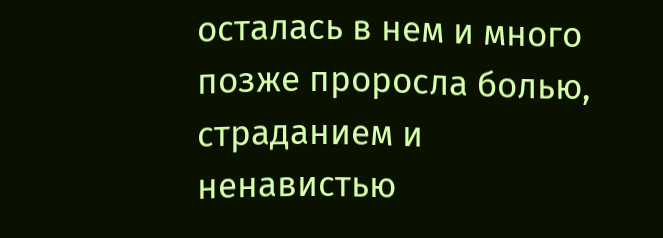осталась в нем и много позже проросла болью, страданием и ненавистью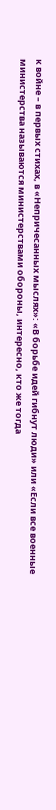к войне – в первых стихах, в «Непричесанных мыслях»: «В борьбе идей гибнут люди» или «Если все военные министерства называются министерствами обороны, интересно, кто же тогда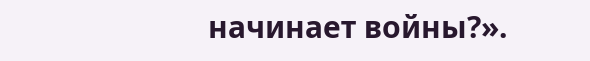начинает войны?».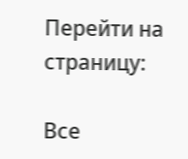Перейти на страницу:

Все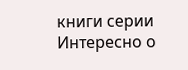книги серии Интересно о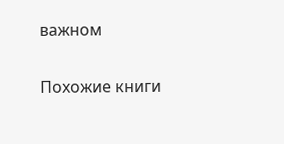важном

Похожие книги